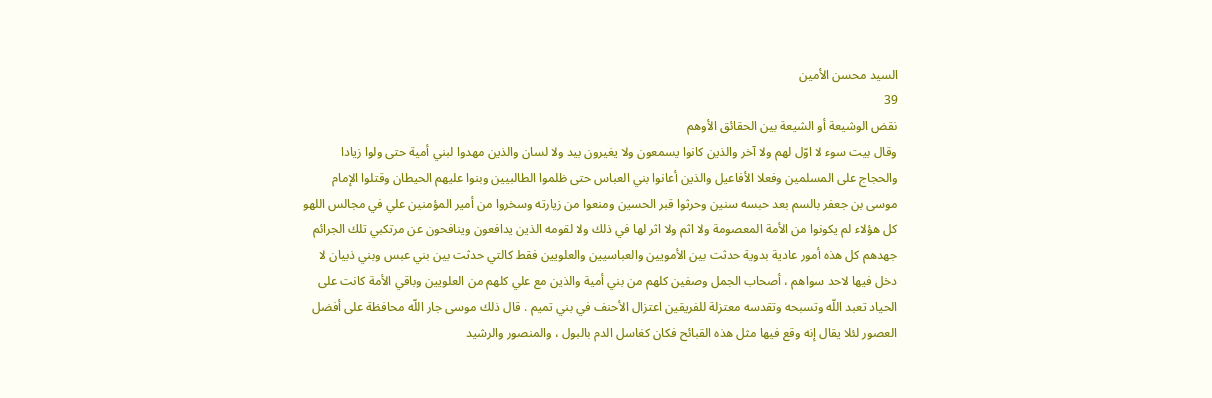السيد محسن الأمين
39
نقض الوشيعة أو الشيعة بين الحقائق الأوهم
وقال بيت سوء لا اوّل لهم ولا آخر والذين كانوا يسمعون ولا يغيرون بيد ولا لسان والذين مهدوا لبني أمية حتى ولوا زيادا والحجاج على المسلمين وفعلا الأفاعيل والذين أعانوا بني العباس حتى ظلموا الطالبيين وبنوا عليهم الحيطان وقتلوا الإمام موسى بن جعفر بالسم بعد حبسه سنين وحرثوا قبر الحسين ومنعوا من زيارته وسخروا من أمير المؤمنين علي في مجالس اللهو كل هؤلاء لم يكونوا من الأمة المعصومة ولا اثم ولا اثر لها في ذلك ولا لقومه الذين يدافعون وينافحون عن مرتكبي تلك الجرائم جهدهم كل هذه أمور عادية بدوية حدثت بين الأمويين والعباسيين والعلويين فقط كالتي حدثت بين بني عبس وبني ذبيان لا دخل فيها لاحد سواهم ، أصحاب الجمل وصفين كلهم من بني أمية والذين مع علي كلهم من العلويين وباقي الأمة كانت على الحياد تعبد اللّه وتسبحه وتقدسه معتزلة للفريقين اعتزال الأحنف في بني تميم . قال ذلك موسى جار اللّه محافظة على أفضل العصور لئلا يقال إنه وقع فيها مثل هذه القبائح فكان كغاسل الدم بالبول ، والمنصور والرشيد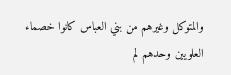والمتوكل وغيرهم من بني العباس كانوا خصماء العلويين وحدهم لم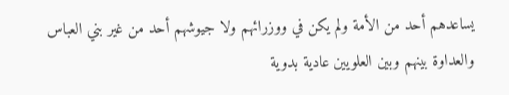يساعدهم أحد من الأمة ولم يكن في ووزرائهم ولا جيوشهم أحد من غير بني العباس والعداوة بينهم وبين العلويين عادية بدوية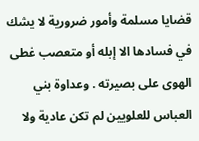قضايا مسلمة وأمور ضرورية لا يشك في فسادها الا إبله أو متعصب غطى الهوى على بصيرته . وعداوة بني العباس للعلويين لم تكن عادية ولا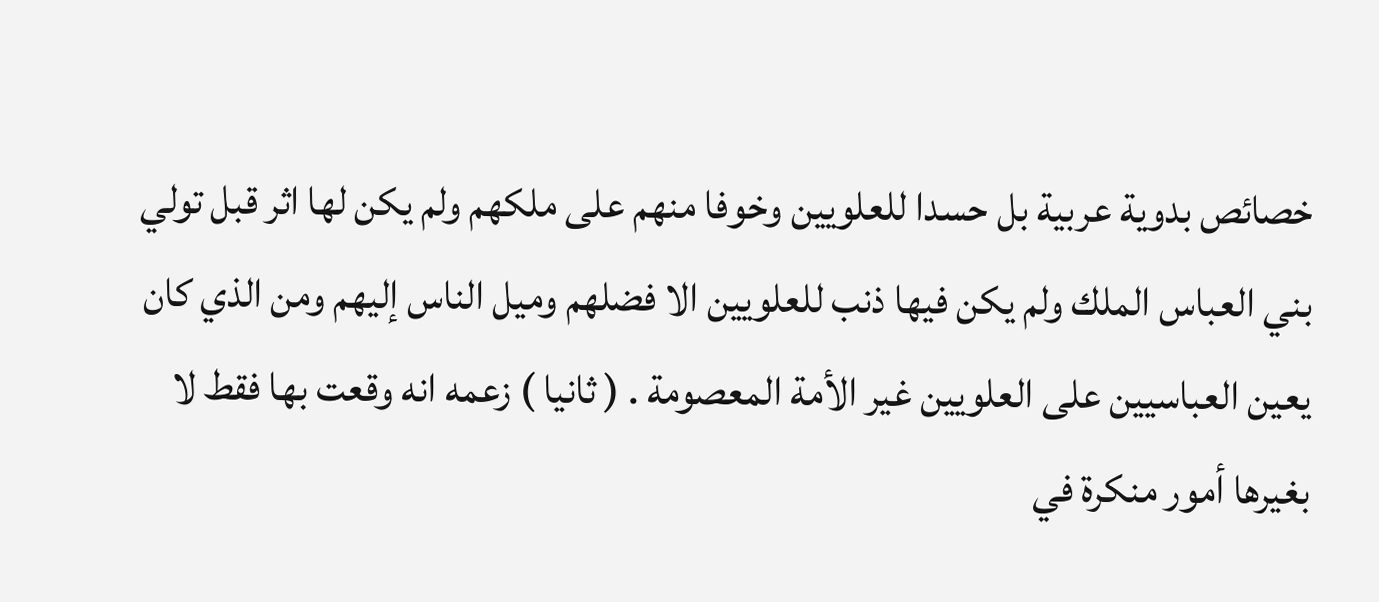خصائص بدوية عربية بل حسدا للعلويين وخوفا منهم على ملكهم ولم يكن لها اثر قبل تولي بني العباس الملك ولم يكن فيها ذنب للعلويين الا فضلهم وميل الناس إليهم ومن الذي كان يعين العباسيين على العلويين غير الأمة المعصومة . ( ثانيا ) زعمه انه وقعت بها فقط لا بغيرها أمور منكرة في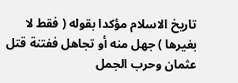تاريخ الاسلام مؤكدا بقوله ( فقط لا بغيرها ) جهل منه أو تجاهل ففتنة قتل عثمان وحرب الجمل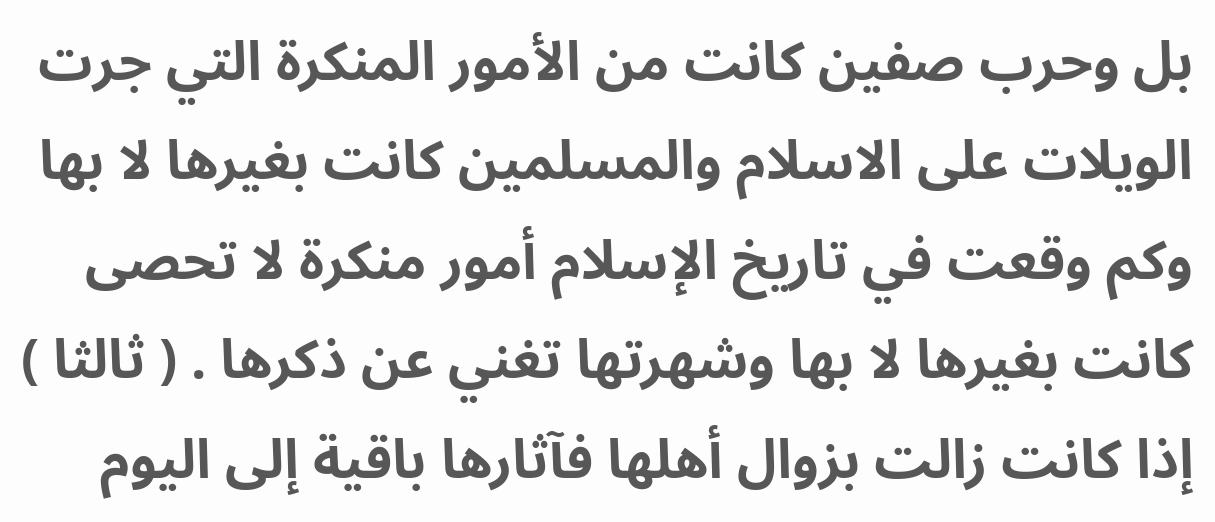بل وحرب صفين كانت من الأمور المنكرة التي جرت الويلات على الاسلام والمسلمين كانت بغيرها لا بها وكم وقعت في تاريخ الإسلام أمور منكرة لا تحصى كانت بغيرها لا بها وشهرتها تغني عن ذكرها . ( ثالثا ) إذا كانت زالت بزوال أهلها فآثارها باقية إلى اليوم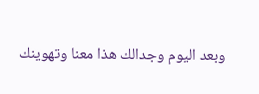وبعد اليوم وجدالك هذا معنا وتهوينك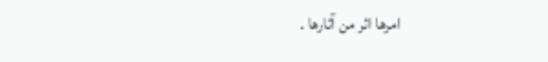امرها اثر من آثارها .